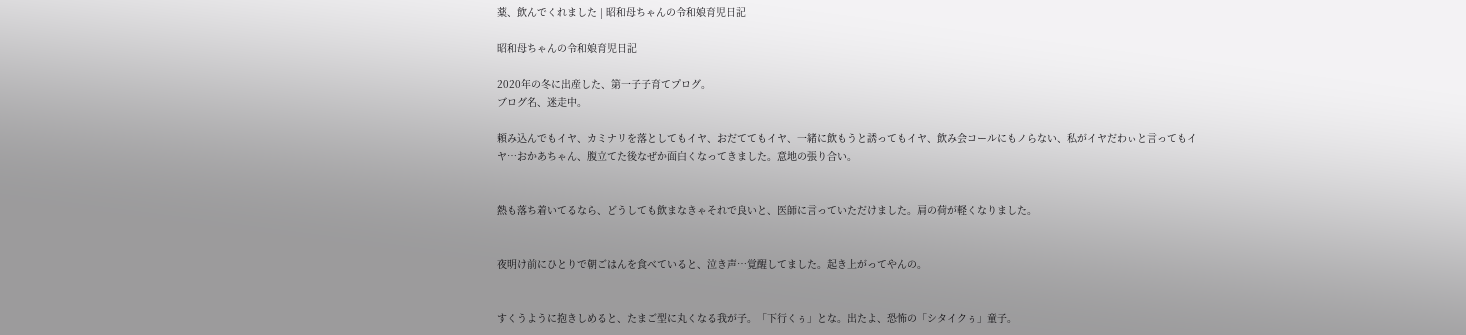薬、飲んでくれました | 昭和母ちゃんの令和娘育児日記

昭和母ちゃんの令和娘育児日記

2020年の冬に出産した、第一子子育てプログ。
ブログ名、迷走中。

頼み込んでもイヤ、カミナリを落としてもイヤ、おだててもイヤ、一緒に飲もうと誘ってもイヤ、飲み会コールにもノらない、私がイヤだわぃと言ってもイヤ…おかあちゃん、腹立てた後なぜか面白くなってきました。意地の張り合い。


熱も落ち着いてるなら、どうしても飲まなきゃそれで良いと、医師に言っていただけました。肩の荷が軽くなりました。


夜明け前にひとりで朝ごはんを食べていると、泣き声…覚醒してました。起き上がってやんの。


すくうように抱きしめると、たまご型に丸くなる我が子。「下行くぅ」とな。出たよ、恐怖の「シタイクぅ」童子。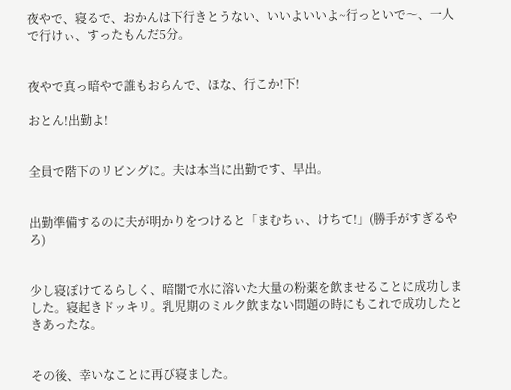夜やで、寝るで、おかんは下行きとうない、いいよいいよ~行っといで〜、一人で行けぃ、すったもんだ5分。


夜やで真っ暗やで誰もおらんで、ほな、行こか!下!

おとん!出勤よ!


全員で階下のリビングに。夫は本当に出勤です、早出。


出勤準備するのに夫が明かりをつけると「まむちぃ、けちて!」(勝手がすぎるやろ)


少し寝ぼけてるらしく、暗闇で水に溶いた大量の粉薬を飲ませることに成功しました。寝起きドッキリ。乳児期のミルク飲まない問題の時にもこれで成功したときあったな。


その後、幸いなことに再び寝ました。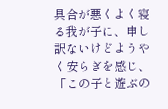具合が悪くよく寝る我が子に、申し訳ないけどようやく安らぎを感じ、「この子と遊ぶの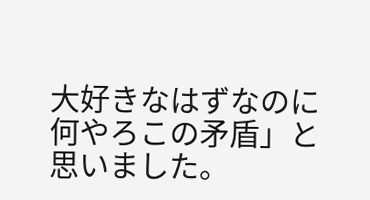大好きなはずなのに何やろこの矛盾」と思いました。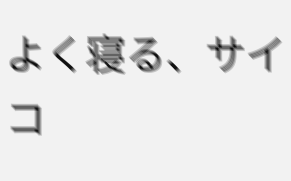よく寝る、サイコ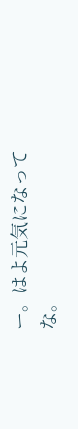ー。はよ元気になってな。